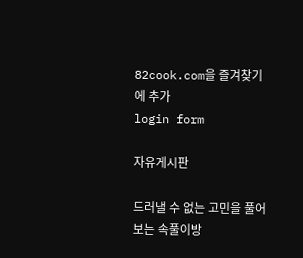82cook.com을 즐겨찾기에 추가
login form

자유게시판

드러낼 수 없는 고민을 풀어보는 속풀이방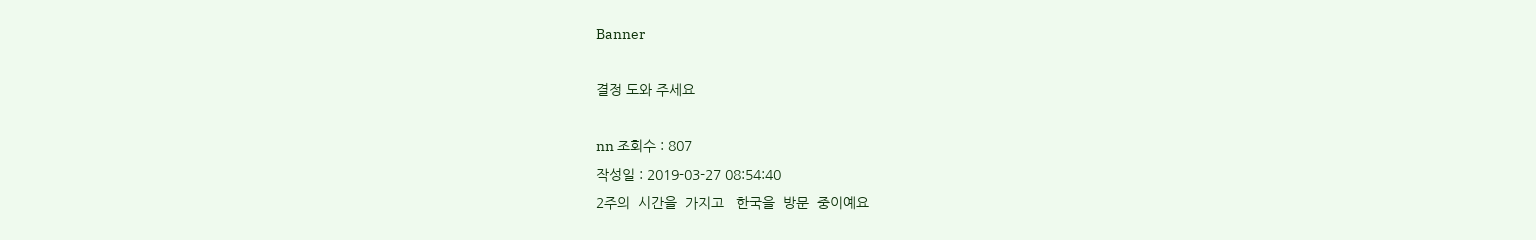Banner

결정 도와 주세요

nn 조회수 : 807
작성일 : 2019-03-27 08:54:40
2주의  시간을  가지고   한국을  방문  중이예요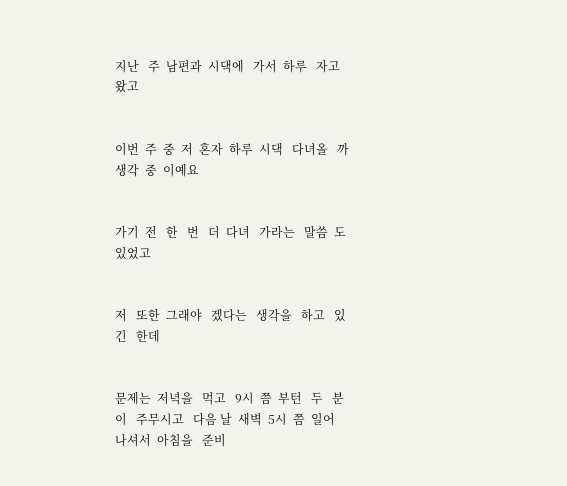지난   주  남편과  시댁에   가서  하루   자고   왔고


이번  주  중  저  혼자  하루  시댁   다녀올   까   생각  중  이예요


가기  전   한   번   더  다녀   가라는   말씀  도  있었고


저   또한  그래야   겠다는   생각을   하고   있긴   한데


문제는  저녁을   먹고   9시  쯤  부턴   두   분이   주무시고   다음 날  새벽  5시  쯤  일어  나셔서  아침을   준비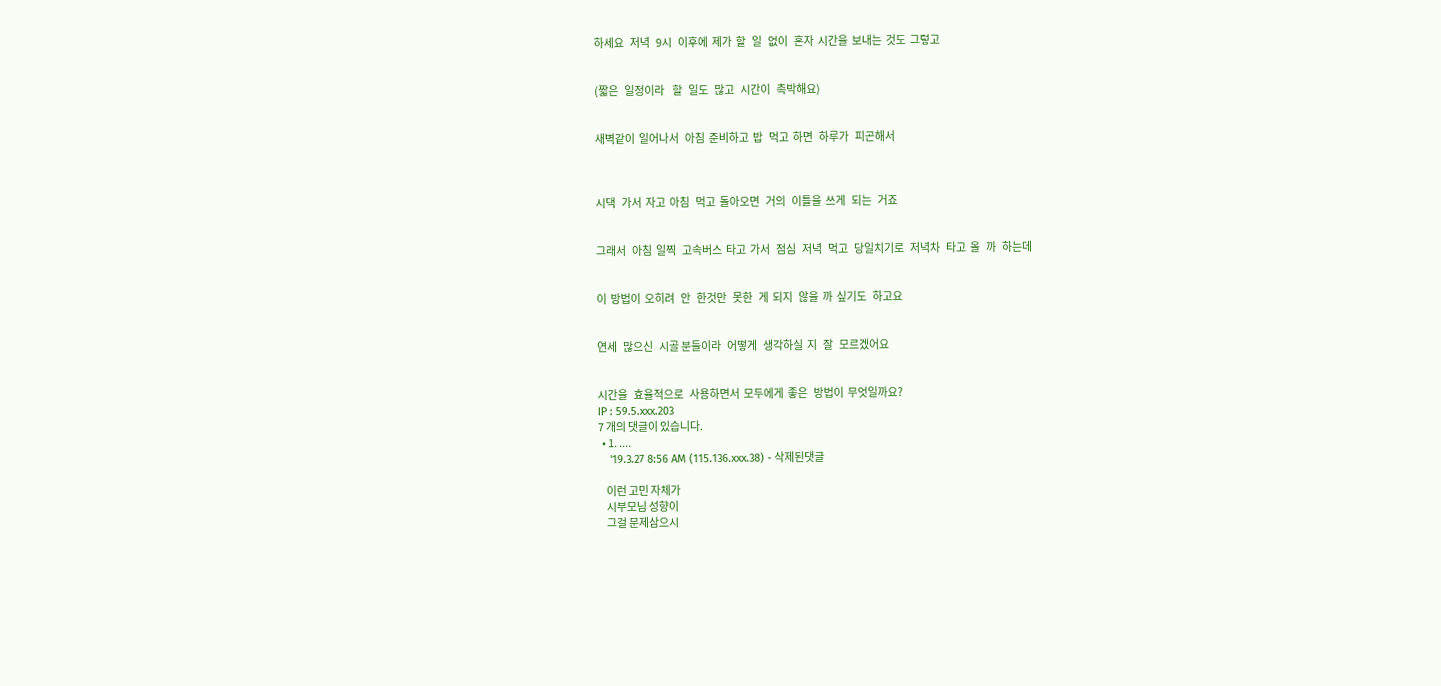하세요   저녁   9시   이후에  제가  할   일   없이   혼자  시간을  보내는  것도  그렇고


(짧은   일정이라    할   일도   많고   시간이   촉박해요)


새벽같이  일어나서   아침  준비하고  밥   먹고  하면   하루가   피곤해서



시댁   가서  자고  아침   먹고  돌아오면   거의   이틀을  쓰게   되는   거죠


그래서   아침  일찍   고속버스  타고  가서   점심   저녁   먹고   당일치기로   저녁차   타고  올   까   하는데


이  방법이  오히려   안   한것만   못한   게  되지   않을  까  싶기도   하고요


연세   많으신   시골 분들이라   어떻게   생각하실  지   잘   모르겠어요


시간을   효율적으로   사용하면서  모두에게  좋은   방법이  무엇일까요?
IP : 59.5.xxx.203
7 개의 댓글이 있습니다.
  • 1. ....
    '19.3.27 8:56 AM (115.136.xxx.38) - 삭제된댓글

    이런 고민 자체가
    시부모님 성향이
    그걸 문제삼으시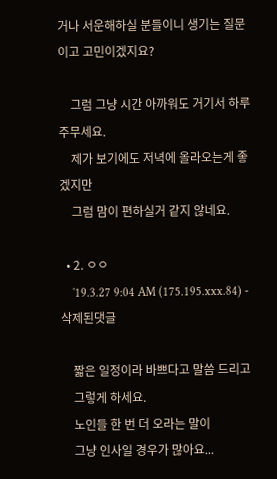거나 서운해하실 분들이니 생기는 질문이고 고민이겠지요?

    그럼 그냥 시간 아까워도 거기서 하루 주무세요.
    제가 보기에도 저녁에 올라오는게 좋겠지만
    그럼 맘이 편하실거 같지 않네요.

  • 2. ㅇㅇ
    '19.3.27 9:04 AM (175.195.xxx.84) - 삭제된댓글

    짧은 일정이라 바쁘다고 말씀 드리고
    그렇게 하세요.
    노인들 한 번 더 오라는 말이
    그냥 인사일 경우가 많아요...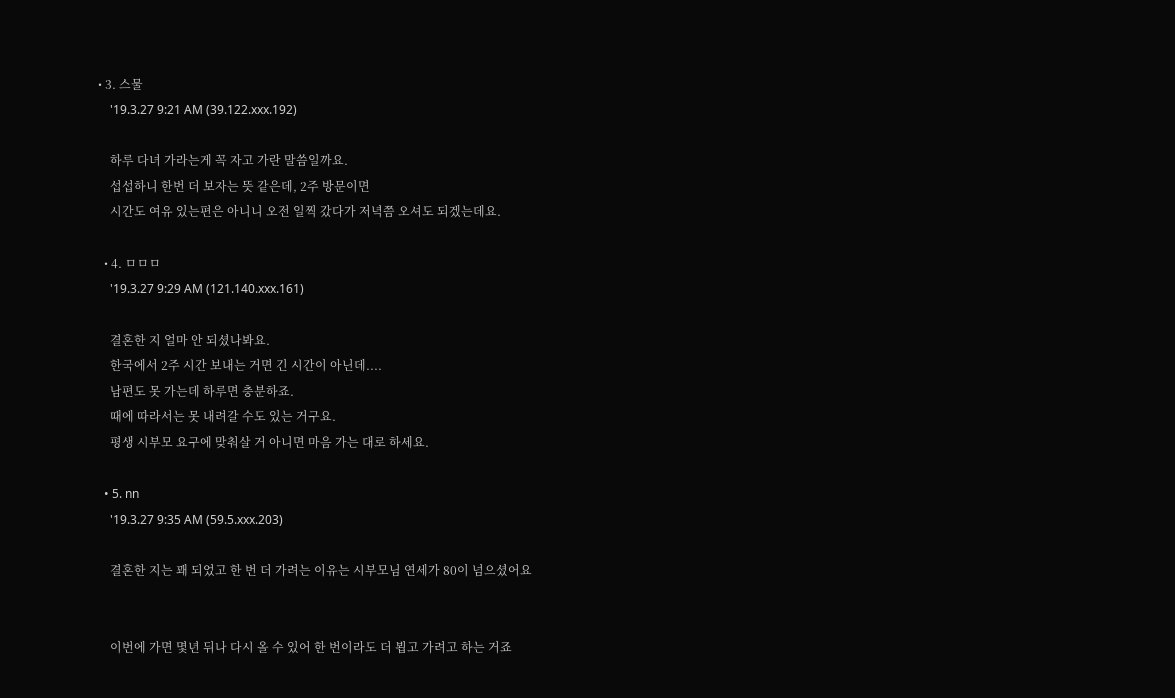• 3. 스물
    '19.3.27 9:21 AM (39.122.xxx.192)

    하루 다녀 가라는게 꼭 자고 가란 말씀일까요.
    섭섭하니 한번 더 보자는 뜻 같은데, 2주 방문이면
    시간도 여유 있는편은 아니니 오전 일찍 갔다가 저녁쯤 오셔도 되겠는데요.

  • 4. ㅁㅁㅁ
    '19.3.27 9:29 AM (121.140.xxx.161)

    결혼한 지 얼마 안 되셨나봐요.
    한국에서 2주 시간 보내는 거면 긴 시간이 아닌데....
    남편도 못 가는데 하루면 충분하죠.
    때에 따라서는 못 내려갈 수도 있는 거구요.
    평생 시부모 요구에 맞춰살 거 아니면 마음 가는 대로 하세요.

  • 5. nn
    '19.3.27 9:35 AM (59.5.xxx.203)

    결혼한 지는 꽤 되었고 한 번 더 가려는 이유는 시부모님 연세가 80이 넘으셨어요


    이번에 가면 몇년 뒤나 다시 올 수 있어 한 번이라도 더 뵙고 가려고 하는 거죠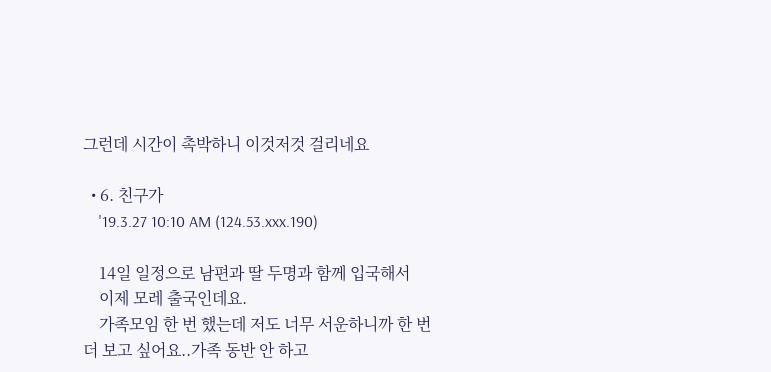그런데 시간이 촉박하니 이것저것 걸리네요

  • 6. 친구가
    '19.3.27 10:10 AM (124.53.xxx.190)

    14일 일정으로 남편과 딸 두명과 함께 입국해서
    이제 모레 출국인데요.
    가족모임 한 번 했는데 저도 너무 서운하니까 한 번 더 보고 싶어요..가족 동반 안 하고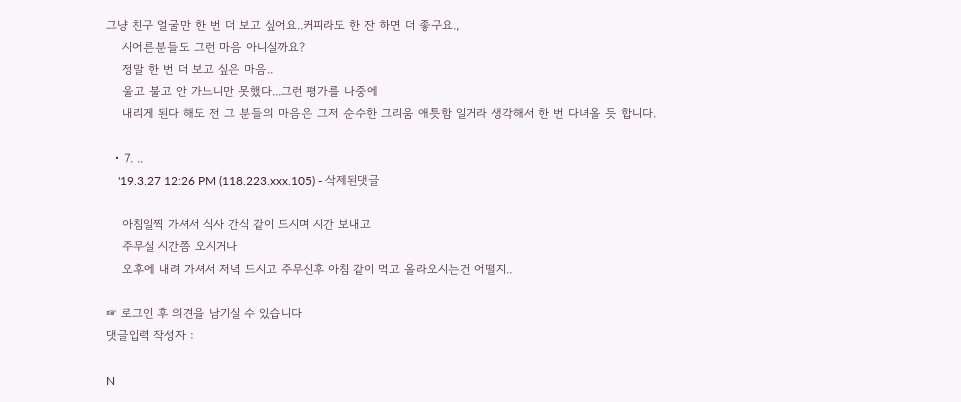그냥 친구 얼굴만 한 번 더 보고 싶어요..커피라도 한 잔 하면 더 좋구요.,
    시어른분들도 그런 마음 아니실까요?
    정말 한 번 더 보고 싶은 마음..
    울고 불고 안 가느니만 못했다...그런 평가를 나중에
    내리게 된다 해도 전 그 분들의 마음은 그저 순수한 그리움 애틋함 일거라 생각해서 한 번 다녀올 듯 합니다.

  • 7. ..
    '19.3.27 12:26 PM (118.223.xxx.105) - 삭제된댓글

    아침일찍 가셔서 식사 간식 같이 드시며 시간 보내고
    주무실 시간쯤 오시거나
    오후에 내려 가셔서 저녁 드시고 주무신후 아침 같이 먹고 올라오시는건 어떨지..

☞ 로그인 후 의견을 남기실 수 있습니다
댓글입력 작성자 :

N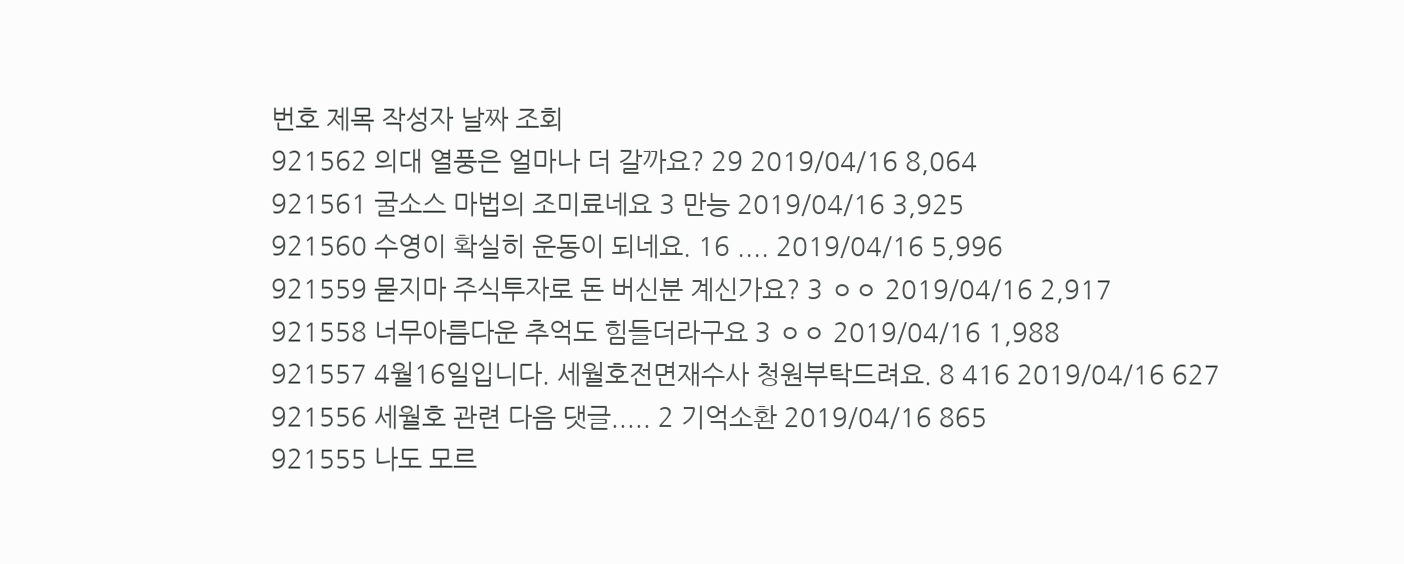번호 제목 작성자 날짜 조회
921562 의대 열풍은 얼마나 더 갈까요? 29 2019/04/16 8,064
921561 굴소스 마법의 조미료네요 3 만능 2019/04/16 3,925
921560 수영이 확실히 운동이 되네요. 16 .... 2019/04/16 5,996
921559 묻지마 주식투자로 돈 버신분 계신가요? 3 ㅇㅇ 2019/04/16 2,917
921558 너무아름다운 추억도 힘들더라구요 3 ㅇㅇ 2019/04/16 1,988
921557 4월16일입니다. 세월호전면재수사 청원부탁드려요. 8 416 2019/04/16 627
921556 세월호 관련 다음 댓글..... 2 기억소환 2019/04/16 865
921555 나도 모르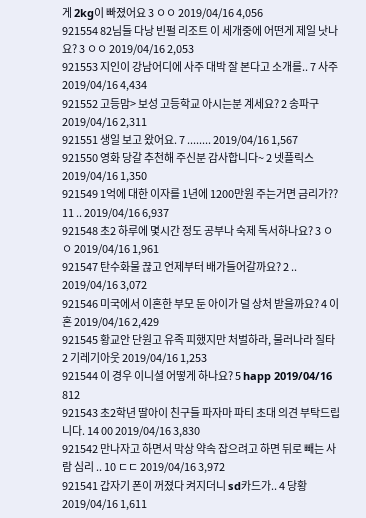게 2kg이 빠졌어요 3 ㅇㅇ 2019/04/16 4,056
921554 82님들 다낭 빈펄 리조트 이 세개중에 어떤게 제일 낫나요? 3 ㅇㅇ 2019/04/16 2,053
921553 지인이 강남어디에 사주 대박 잘 본다고 소개를.. 7 사주 2019/04/16 4,434
921552 고등맘> 보성 고등학교 아시는분 계세요? 2 송파구 2019/04/16 2,311
921551 생일 보고 왔어요. 7 ........ 2019/04/16 1,567
921550 영화 당갈 추천해 주신분 감사합니다~ 2 넷플릭스 2019/04/16 1,350
921549 1억에 대한 이자를 1년에 1200만원 주는거면 금리가?? 11 .. 2019/04/16 6,937
921548 초2 하루에 몇시간 정도 공부나 숙제 독서하나요? 3 ㅇㅇ 2019/04/16 1,961
921547 탄수화물 끊고 언제부터 배가들어갈까요? 2 .. 2019/04/16 3,072
921546 미국에서 이혼한 부모 둔 아이가 덜 상처 받을까요? 4 이혼 2019/04/16 2,429
921545 황교안 단원고 유족 피했지만 처벌하라, 물러나라 질타 2 기레기아웃 2019/04/16 1,253
921544 이 경우 이니셜 어떻게 하나요? 5 happ 2019/04/16 812
921543 초2학년 딸아이 친구들 파자마 파티 초대 의견 부탁드립니다. 14 00 2019/04/16 3,830
921542 만나자고 하면서 막상 약속 잡으려고 하면 뒤로 빼는 사람 심리 .. 10 ㄷㄷ 2019/04/16 3,972
921541 갑자기 폰이 꺼졌다 켜지더니 sd카드가.. 4 당황 2019/04/16 1,611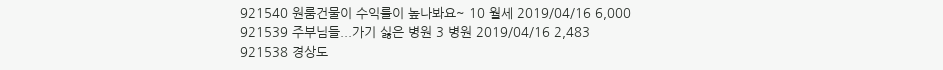921540 원룸건물이 수익률이 높나봐요~ 10 월세 2019/04/16 6,000
921539 주부님들...가기 싫은 병원 3 병원 2019/04/16 2,483
921538 경상도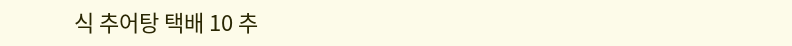식 추어탕 택배 10 추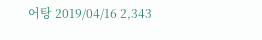어탕 2019/04/16 2,343